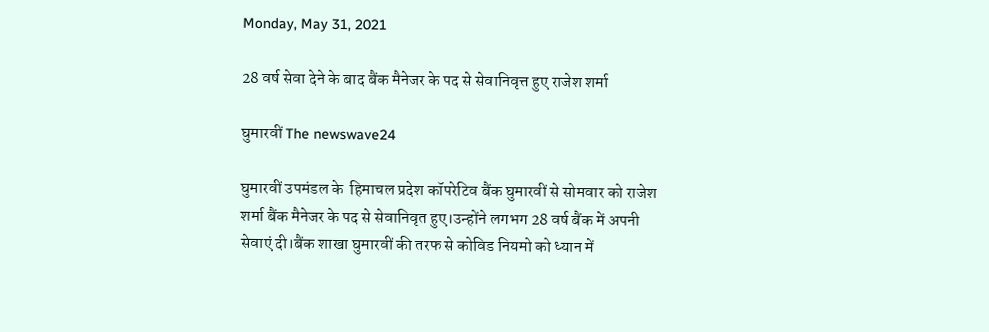Monday, May 31, 2021

28 वर्ष सेवा देने के बाद बैंक मैनेजर के पद से सेवानिवृत्त हुए राजेश शर्मा

घुमारवीं The newswave24

घुमारवीं उपमंडल के  हिमाचल प्रदेश कॉपरेटिव बैंक घुमारवीं से सोमवार को राजेश शर्मा बैंक मैनेजर के पद से सेवानिवृत हुए।उन्होंने लगभग 28 वर्ष बैंक में अपनी सेवाएं दी।बैंक शाखा घुमारवीं की तरफ से कोविड नियमो को ध्यान में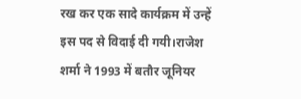रख कर एक सादे कार्यक्रम में उन्हें इस पद से विदाई दी गयी।राजेश शर्मा ने 1993 में बतौर जूनियर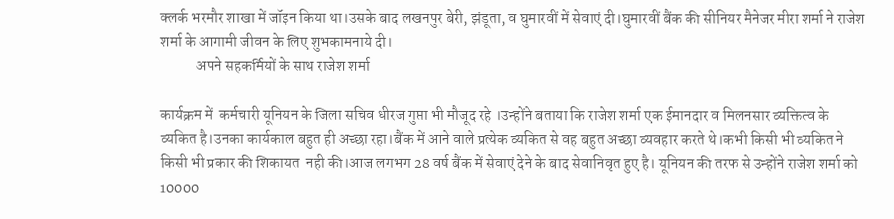क्लर्क भरमौर शाखा में जॉइन किया था।उसके बाद लखनपुर बेरी, झंडूता, व घुमारवीं में सेवाएं दी।घुमारवीं बैंक की सीनियर मैनेजर मीरा शर्मा ने राजेश शर्मा के आगामी जीवन के लिए शुभकामनाये दी।
            अपने सहकर्मियों के साथ राजेश शर्मा

कार्यक्रम में  कर्मचारी यूनियन के जिला सचिव धीरज गुप्ता भी मौजूद रहे ।उन्होंने बताया कि राजेश शर्मा एक ईमानदार व मिलनसार व्यक्तित्व के व्यकित है।उनका कार्यकाल बहुत ही अच्छा रहा।बैंक में आने वाले प्रत्येक व्यकित से वह बहुत अच्छा व्यवहार करते थे।कभी किसी भी व्यकित ने किसी भी प्रकार की शिकायत  नही की।आज लगभग 28 वर्ष बैंक में सेवाएं देने के बाद सेवानिवृत हुए है। यूनियन की तरफ से उन्होंने राजेश शर्मा को 10000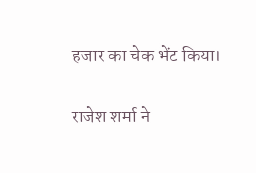हजार का चेक भेंट किया।

राजेश शर्मा ने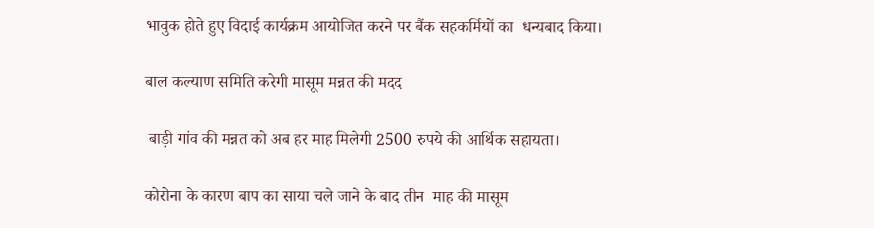भावुक होते हुए विदाई कार्यक्रम आयोजित करने पर बैंक सहकर्मियों का  धन्यबाद किया।

बाल कल्याण समिति करेगी मासूम मन्नत की मदद

 बाड़ी गांव की मन्नत को अब हर माह मिलेगी 2500 रुपये की आर्थिक सहायता।

कोरोना के कारण बाप का साया चले जाने के बाद तीन  माह की मासूम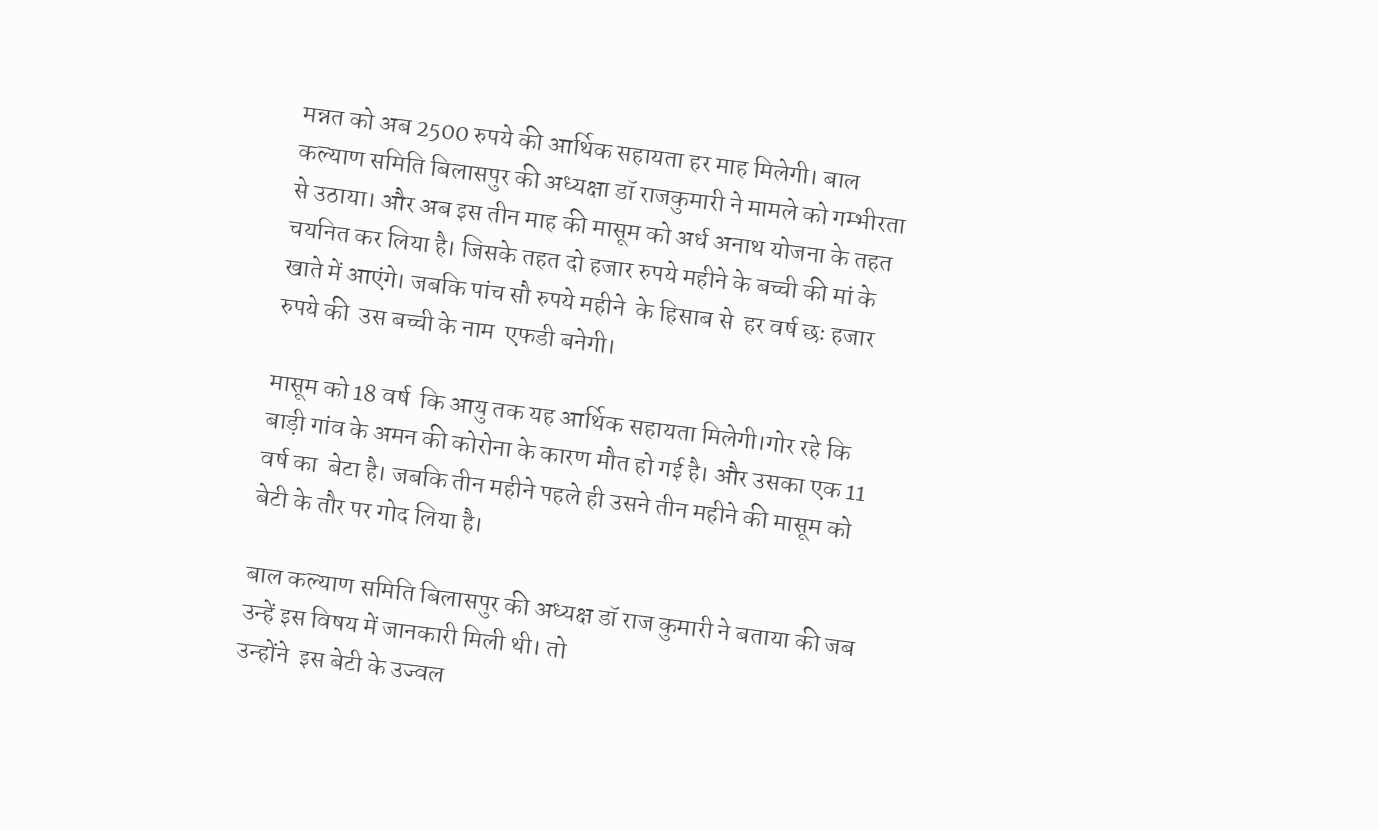मन्नत को अब 2500 रुपये की आर्थिक सहायता हर माह मिलेगी। बाल कल्याण समिति बिलासपुर की अध्यक्षा डॉ राजकुमारी ने मामले को गम्भीरता से उठाया। और अब इस तीन माह की मासूम को अर्ध अनाथ योजना के तहत चयनित कर लिया है। जिसके तहत दो हजार रुपये महीने के बच्ची की मां के  खाते में आएंगे। जबकि पांच सौ रुपये महीने  के हिसाब से  हर वर्ष छः हजार रुपये की  उस बच्ची के नाम  एफडी बनेगी।

मासूम को 18 वर्ष  कि आयु तक यह आर्थिक सहायता मिलेगी।गोर रहे कि बाड़ी गांव के अमन की कोरोना के कारण मौत हो गई है। और उसका एक 11 वर्ष का  बेटा है। जबकि तीन महीने पहले ही उसने तीन महीने की मासूम को बेटी के तौर पर गोद लिया है।

बाल कल्याण समिति बिलासपुर की अध्यक्ष डॉ राज कुमारी ने बताया की जब उन्हें इस विषय में जानकारी मिली थी। तो
उन्होंने  इस बेटी के उज्वल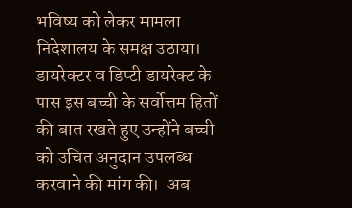भविष्य को लेकर मामला निदेशालय के समक्ष उठाया। डायरेक्टर व डिप्टी डायरेक्ट के पास इस बच्ची के सर्वोत्तम हितों की बात रखते हुए उन्होंने बच्ची को उचित अनुदान उपलब्ध करवाने की मांग की।  अब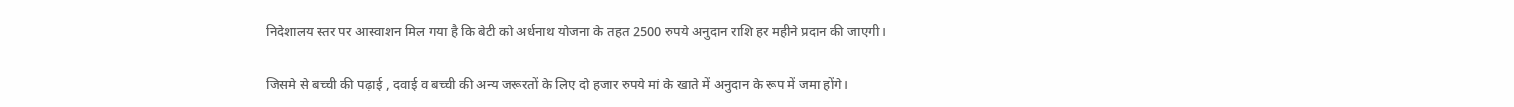निदेशालय स्तर पर आस्वाशन मिल गया है कि बेटी को अर्धनाथ योजना के तहत 2500 रुपये अनुदान राशि हर महीने प्रदान की जाएगी।

जिसमे से बच्ची की पढ़ाई , दवाई व बच्ची की अन्य जरूरतों के लिए दो हजार रुपये मां के खाते में अनुदान के रूप में जमा होंगे।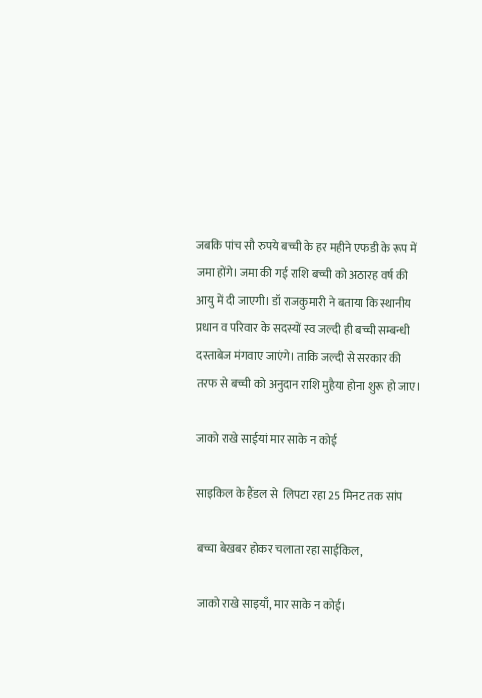जबकि पांच सौ रुपये बच्ची के हर महीने एफडी के रूप में जमा होंगे। जमा की गई राशि बच्ची को अठारह वर्ष की आयु में दी जाएगी। डॉ राजकुमारी ने बताया कि स्थानीय प्रधान व परिवार के सदस्यों स्व जल्दी ही बच्ची सम्बन्धी दस्ताबेज मंगवाए जाएंगे। ताकि जल्दी से सरकार की तरफ से बच्ची को अनुदान राशि मुहैया होना शुरू हो जाए।

जाको राखे साईयां मार साके न कोई

साइकिल के हैंडल से  लिपटा रहा 25 मिनट तक सांप

बच्चा बेखबर होकर चलाता रहा साईकिल,

जाको राखे साइयाँ, मार साके न कोई।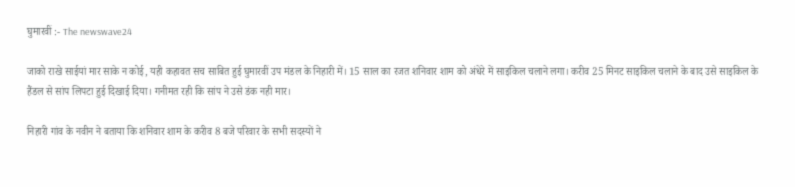घुमारवीं :- The newswave24

जाको राखे साईयां मार साके न कोई, यही कहावत सच साबित हुई घुमारवीं उप मंडल के निहारी में। 15 साल का रजत शनिवार शाम को अंधेरे में साइकिल चलाने लगा। करीव 25 मिनट साइकिल चलाने के बाद उसे साइकिल के हैंडल से सांप लिपटा हुई दिखाई दिया। गनीमत रही कि सांप ने उसे डंक नही मार।

निहारी गांव के नवीन ने बताया कि शनिवार शाम के करीव 8 बजे परिवार के सभी सदस्यों ने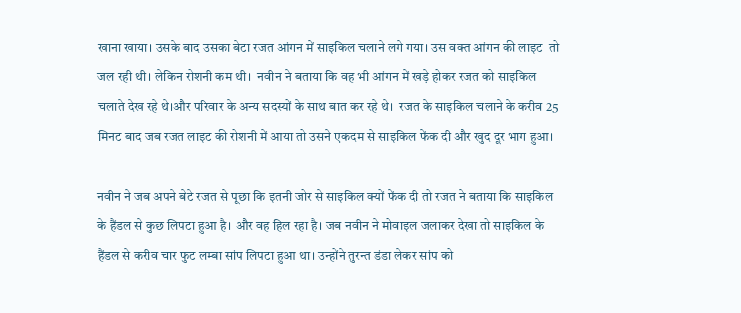खाना खाया। उसके बाद उसका बेटा रजत आंगन में साइकिल चलाने लगे गया। उस वक्त आंगन की लाइट  तो जल रही थी। लेकिन रोशनी कम थी।  नवीन ने बताया कि वह भी आंगन में खड़े होकर रजत को साइकिल चलाते देख रहे थे।और परिवार के अन्य सदस्यों के साथ बात कर रहे थे।  रजत के साइकिल चलाने के करीव 25 मिनट बाद जब रजत लाइट की रोशनी में आया तो उसने एकदम से साइकिल फेंक दी और खुद दूर भाग हुआ।

नवीन ने जब अपने बेटे रजत से पूछा कि इतनी जोर से साइकिल क्यों फेंक दी तो रजत ने बताया कि साइकिल के हैंडल से कुछ लिपटा हुआ है। और वह हिल रहा है। जब नवीन ने मोवाइल जलाकर देखा तो साइकिल के हैंडल से करीव चार फुट लम्बा सांप लिपटा हुआ था। उन्होंने तुरन्त डंडा लेकर सांप को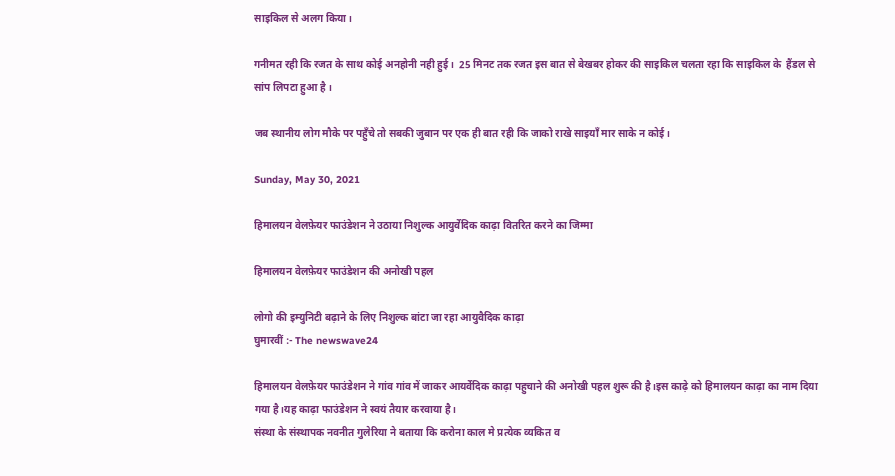साइकिल से अलग किया।

गनीमत रही कि रजत के साथ कोई अनहोनी नही हुई।  25 मिनट तक रजत इस बात से बेखबर होकर की साइकिल चलता रहा कि साइकिल के  हैंडल से सांप लिपटा हुआ है ।

जब स्थानीय लोग मौके पर पहुँचे तो सबकी जुबान पर एक ही बात रही कि जाको राखे साइयाँ मार साके न कोई।

Sunday, May 30, 2021

हिमालयन वेलफ़ेयर फाउंडेशन ने उठाया निशुल्क आयुर्वेदिक काढ़ा वितरित करने का जिम्मा

हिमालयन वेलफ़ेयर फाउंडेशन की अनोखी पहल

लोगो की इम्युनिटी बढ़ाने के लिए निशुल्क बांटा जा रहा आयुवैदिक काढ़ा
घुमारवीं :- The newswave24

हिमालयन वेलफ़ेयर फाउंडेशन ने गांव गांव में जाकर आयर्वेदिक काढ़ा पहुचाने की अनोखी पहल शुरू की है।इस काढ़े को हिमालयन काढ़ा का नाम दिया गया है।यह काढ़ा फाउंडेशन ने स्वयं तैयार करवाया है।
संस्था के संस्थापक नवनीत गुलेरिया ने बताया कि करोना काल मे प्रत्येक व्यकित व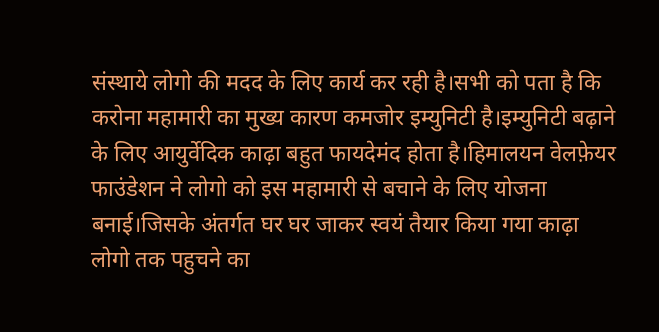संस्थाये लोगो की मदद के लिए कार्य कर रही है।सभी को पता है कि करोना महामारी का मुख्य कारण कमजोर इम्युनिटी है।इम्युनिटी बढ़ाने के लिए आयुर्वेदिक काढ़ा बहुत फायदेमंद होता है।हिमालयन वेलफ़ेयर फाउंडेशन ने लोगो को इस महामारी से बचाने के लिए योजना बनाई।जिसके अंतर्गत घर घर जाकर स्वयं तैयार किया गया काढ़ा लोगो तक पहुचने का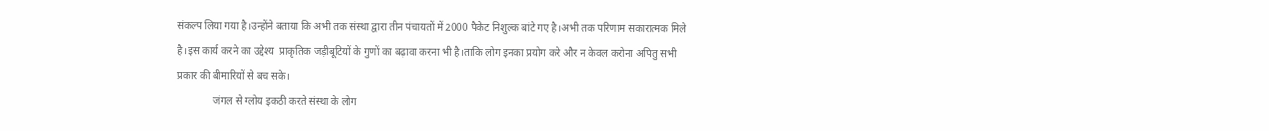संकल्प लिया गया है।उन्होंने बताया कि अभी तक संस्था द्वारा तीन पंचायतों में 2000 पैकेट निशुल्क बांटे गए है।अभी तक परिणाम सकारात्मक मिले है।इस कार्य करने का उद्देश्य  प्राकृतिक जड़ीबूटियों के गुणों का बढ़ावा करना भी है।ताकि लोग इनका प्रयोग करे और न केवल करोना अपितु सभी प्रकार की बीमारियों से बच सके।
              जंगल से ग्लोय इकठी करते संस्था के लोग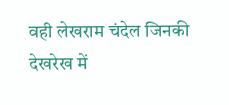वही लेखराम चंदेल जिनकी देखरेख में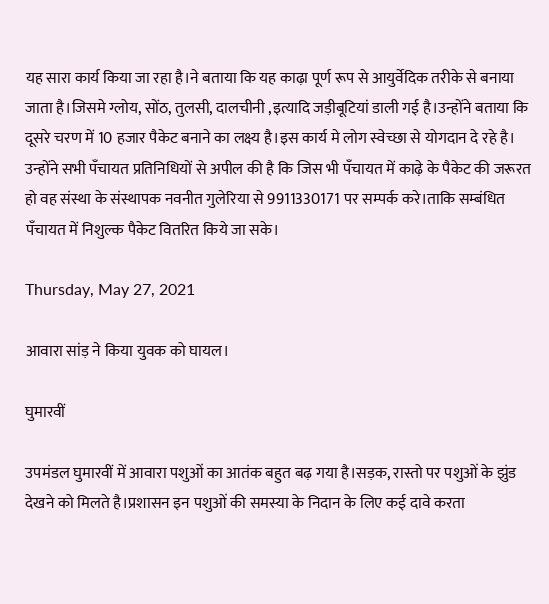यह सारा कार्य किया जा रहा है।ने बताया कि यह काढ़ा पूर्ण रूप से आयुर्वेदिक तरीके से बनाया जाता है।जिसमे ग्लोय, सोंठ, तुलसी, दालचीनी ,इत्यादि जड़ीबूटियां डाली गई है।उन्होंने बताया कि दूसरे चरण में 10 हजार पैकेट बनाने का लक्ष्य है।इस कार्य मे लोग स्वेच्छा से योगदान दे रहे है।
उन्होंने सभी पँचायत प्रतिनिधियों से अपील की है कि जिस भी पँचायत में काढ़े के पैकेट की जरूरत हो वह संस्था के संस्थापक नवनीत गुलेरिया से 9911330171 पर सम्पर्क करे।ताकि सम्बंधित पँचायत में निशुल्क पैकेट वितरित किये जा सके।

Thursday, May 27, 2021

आवारा सांड़ ने किया युवक को घायल।

घुमारवीं

उपमंडल घुमारवीं में आवारा पशुओं का आतंक बहुत बढ़ गया है।सड़क, रास्तो पर पशुओं के झुंड देखने को मिलते है।प्रशासन इन पशुओं की समस्या के निदान के लिए कई दावे करता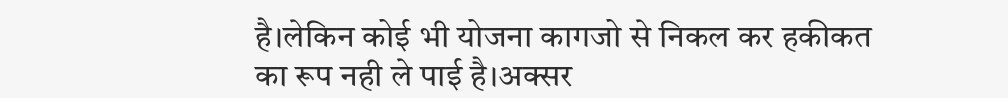है।लेकिन कोई भी योजना कागजो से निकल कर हकीकत का रूप नही ले पाई है।अक्सर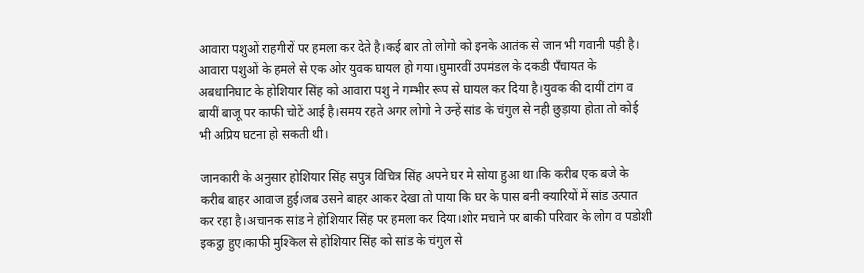आवारा पशुओं राहगीरों पर हमला कर देते है।कई बार तो लोगो को इनके आतंक से जान भी गवानी पड़ी है।
आवारा पशुओं के हमले से एक ओर युवक घायल हो गया।घुमारवीं उपमंडल के दकडी पँचायत के अबधानिघाट के होशियार सिंह को आवारा पशु ने गम्भीर रूप से घायल कर दिया है।युवक की दायीं टांग व बायीं बाजू पर काफी चोटें आई है।समय रहते अगर लोगो ने उन्हें सांड के चंगुल से नही छुड़ाया होता तो कोई भी अप्रिय घटना हो सकती थी।

जानकारी के अनुसार होशियार सिंह सपुत्र विचित्र सिंह अपने घर मे सोया हुआ था।कि करीब एक बजे के करीब बाहर आवाज हुई।जब उसने बाहर आकर देखा तो पाया कि घर के पास बनी क्यारियों में सांड उत्पात कर रहा है।अचानक सांड ने होशियार सिंह पर हमला कर दिया।शोर मचाने पर बाकी परिवार के लोग व पडोशी इकट्ठा हुए।काफी मुश्किल से होशियार सिंह को सांड के चंगुल से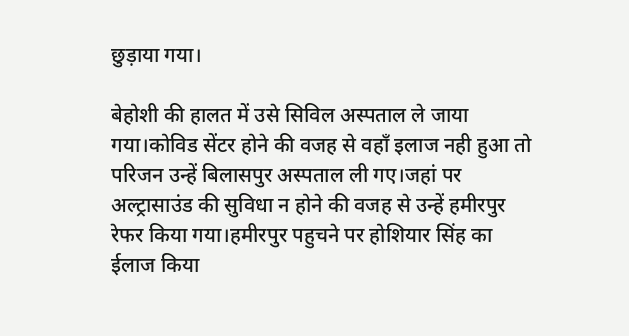छुड़ाया गया।

बेहोशी की हालत में उसे सिविल अस्पताल ले जाया गया।कोविड सेंटर होने की वजह से वहाँ इलाज नही हुआ तो परिजन उन्हें बिलासपुर अस्पताल ली गए।जहां पर अल्ट्रासाउंड की सुविधा न होने की वजह से उन्हें हमीरपुर रेफर किया गया।हमीरपुर पहुचने पर होशियार सिंह का ईलाज किया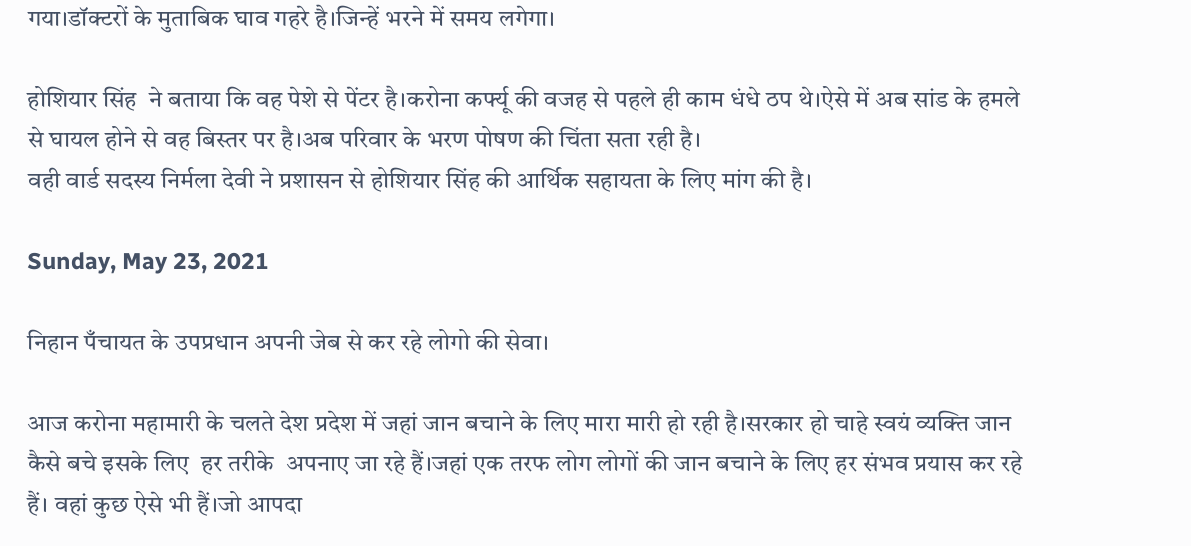गया।डॉक्टरों के मुताबिक घाव गहरे है।जिन्हें भरने में समय लगेगा।

होशियार सिंह  ने बताया कि वह पेशे से पेंटर है।करोना कर्फ्यू की वजह से पहले ही काम धंधे ठप थे।ऐसे में अब सांड के हमले से घायल होने से वह बिस्तर पर है।अब परिवार के भरण पोषण की चिंता सता रही है।
वही वार्ड सदस्य निर्मला देवी ने प्रशासन से होशियार सिंह की आर्थिक सहायता के लिए मांग की है।

Sunday, May 23, 2021

निहान पँचायत के उपप्रधान अपनी जेब से कर रहे लोगो की सेवा।

आज करोना महामारी के चलते देश प्रदेश में जहां जान बचाने के लिए मारा मारी हो रही है।सरकार हो चाहे स्वयं व्यक्ति जान कैसे बचे इसके लिए  हर तरीके  अपनाए जा रहे हैं।जहां एक तरफ लोग लोगों की जान बचाने के लिए हर संभव प्रयास कर रहे हैं। वहां कुछ ऐसे भी हैं।जो आपदा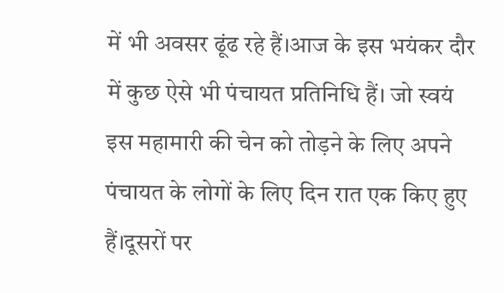में भी अवसर ढूंढ रहे हैं।आज के इस भयंकर दौर में कुछ ऐसे भी पंचायत प्रतिनिधि हैं। जो स्वयं इस महामारी की चेन को तोड़ने के लिए अपने पंचायत के लोगों के लिए दिन रात एक किए हुए हैं।दूसरों पर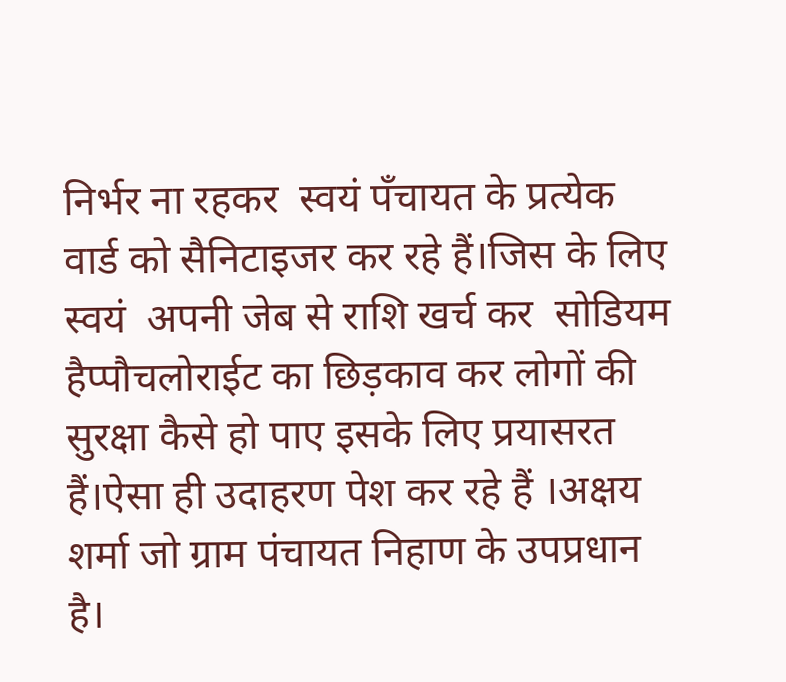निर्भर ना रहकर  स्वयं पँचायत के प्रत्येक  वार्ड को सैनिटाइजर कर रहे हैं।जिस के लिए स्वयं  अपनी जेब से राशि खर्च कर  सोडियम  हैप्पौचलोराईट का छिड़काव कर लोगों की सुरक्षा कैसे हो पाए इसके लिए प्रयासरत हैं।ऐसा ही उदाहरण पेश कर रहे हैं ।अक्षय शर्मा जो ग्राम पंचायत निहाण के उपप्रधान है।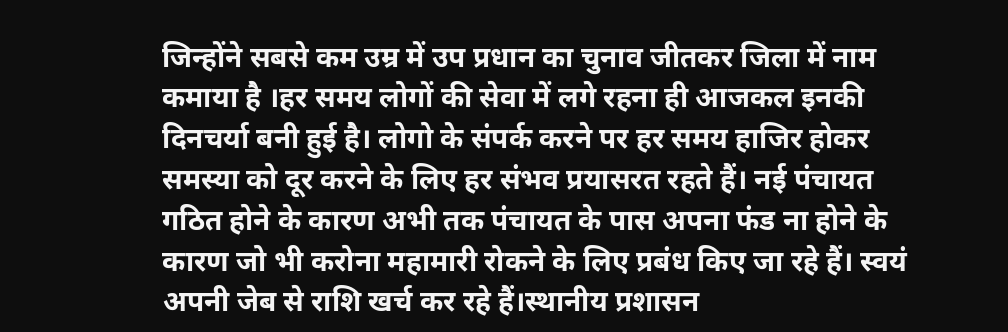जिन्होंने सबसे कम उम्र में उप प्रधान का चुनाव जीतकर जिला में नाम कमाया है ।हर समय लोगों की सेवा में लगे रहना ही आजकल इनकी दिनचर्या बनी हुई है। लोगो के संपर्क करने पर हर समय हाजिर होकर समस्या को दूर करने के लिए हर संभव प्रयासरत रहते हैं। नई पंचायत गठित होने के कारण अभी तक पंचायत के पास अपना फंड ना होने के कारण जो भी करोना महामारी रोकने के लिए प्रबंध किए जा रहे हैं। स्वयं अपनी जेब से राशि खर्च कर रहे हैं।स्थानीय प्रशासन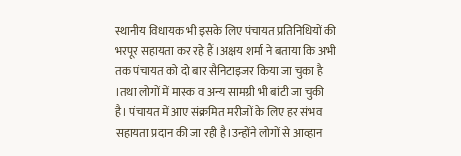स्थानीय विधायक भी इसके लिए पंचायत प्रतिनिधियों की  भरपूर सहायता कर रहे हैं ।अक्षय शर्मा ने बताया कि अभी तक पंचायत को दो बार सैनिटाइजर किया जा चुका है ।तथा लोगों में मास्क व अन्य सामग्री भी बांटी जा चुकी है। पंचायत में आए संक्रमित मरीजों के लिए हर संभव सहायता प्रदान की जा रही है।उन्होंने लोगों से आव्हान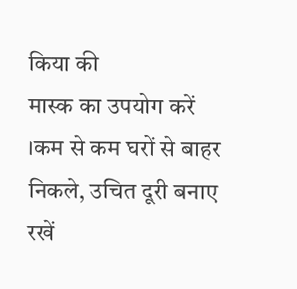किया की
मास्क का उपयोग करें ।कम से कम घरों से बाहर निकले, उचित दूरी बनाए रखें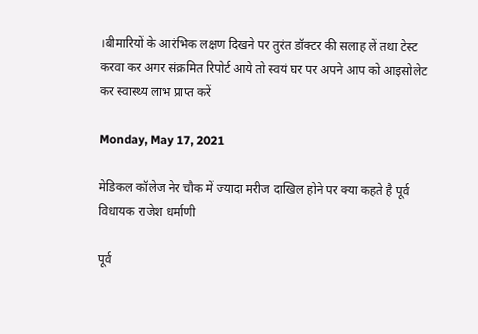।बीमारियों के आरंभिक लक्षण दिखने पर तुरंत डॉक्टर की सलाह लें तथा टेस्ट करवा कर अगर संक्रमित रिपोर्ट आये तो स्वयं घर पर अपने आप को आइसोलेट  कर स्वास्थ्य लाभ प्राप्त करें

Monday, May 17, 2021

मेडिकल कॉलेज नेर चौक में ज्यादा मरीज दाखिल होने पर क्या कहते है पूर्व विधायक राजेश धर्माणी

पूर्व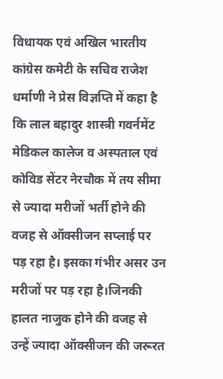विधायक एवं अखिल भारतीय कांग्रेस कमेटी के सचिव राजेश धर्माणी ने प्रेस विज्ञप्ति में कहा है कि लाल बहादुर शास्त्री गवर्नमेंट मेडिकल कालेज व अस्पताल एवं कोविड सेंटर नेरचौक में तय सीमा से ज्यादा मरीजों भर्ती होने की वजह से ऑक्सीजन सप्लाई पर पड़ रहा है। इसका गंभीर असर उन मरीजों पर पड़ रहा है।जिनकी हालत नाजुक होने की वजह से उन्हें ज्यादा ऑक्सीजन की जरूरत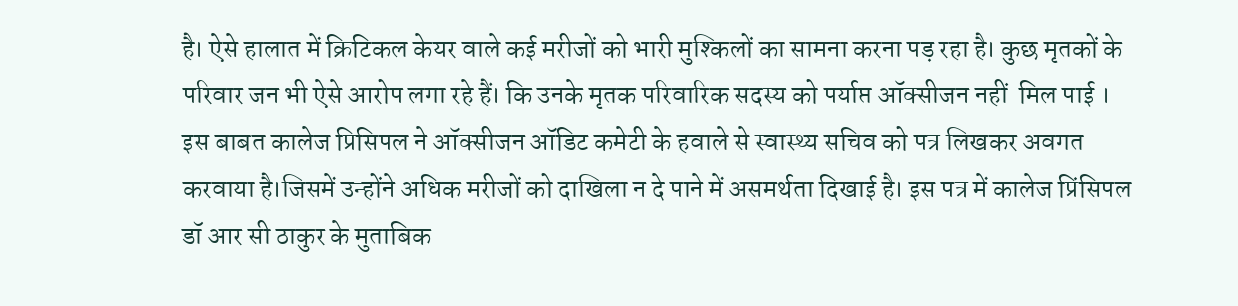है। ऐसे हालात में क्रिटिकल केयर वाले कई मरीजों को भारी मुश्किलों का सामना करना पड़ रहा है। कुछ मृतकों के परिवार जन भी ऐसे आरोप लगा रहे हैं। कि उनके मृतक परिवारिक सदस्य को पर्याप्त ऑक्सीजन नहीं  मिल पाई ।
इस बाबत कालेज प्रिसिपल ने ऑक्सीजन ऑडिट कमेटी के हवाले से स्वास्थ्य सचिव को पत्र लिखकर अवगत करवाया है।जिसमें उन्होंने अधिक मरीजों को दाखिला न दे पाने में असमर्थता दिखाई है। इस पत्र में कालेज प्रिंसिपल डॉ आर सी ठाकुर के मुताबिक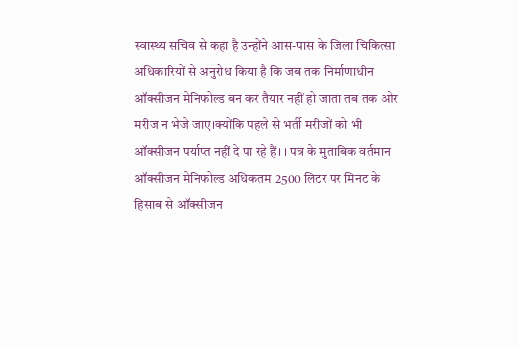स्वास्थ्य सचिव से कहा है उन्होंने आस-पास के जिला चिकित्सा अधिकारियों से अनुरोध किया है कि जब तक निर्माणाधीन ऑक्सीजन मेनिफोल्ड बन कर तैयार नहीं हो जाता तब तक ओर मरीज न भेजे जाए।क्योंकि पहले से भर्ती मरीजों को भी ऑक्सीजन पर्याप्त नहीं दे पा रहे हैं। । पत्र के मुताबिक वर्तमान ऑक्सीजन मेनिफोल्ड अधिकतम 2500 लिटर पर मिनट के हिसाब से ऑक्सीजन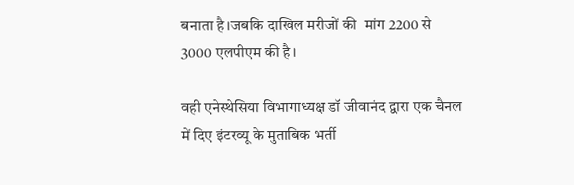बनाता है।जबकि दाखिल मरीजों की  मांग 2200 से 3000 एलपीएम की है।

वही एनेस्थेसिया विभागाध्यक्ष डॉ जीवानंद द्वारा एक चैनल में दिए इंटरव्यू के मुताबिक भर्ती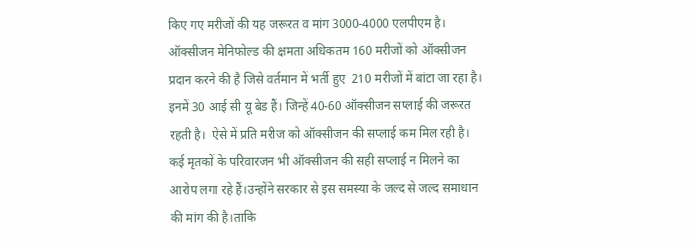किए गए मरीजों की यह जरूरत व मांग 3000-4000 एलपीएम है। ऑक्सीजन मेनिफोल्ड की क्षमता अधिकतम 160 मरीजों को ऑक्सीजन प्रदान करने की है जिसे वर्तमान में भर्ती हुए  210 मरीजों में बांटा जा रहा है। इनमें 30 आई सी यू बेड हैं। जिन्हें 40-60 ऑक्सीजन सप्लाई की जरूरत रहती है।  ऐसे में प्रति मरीज को ऑक्सीजन की सप्लाई कम मिल रही है। कई मृतकों के परिवारजन भी ऑक्सीजन की सही सप्लाई न मिलने का आरोप लगा रहे हैं।उन्होंने सरकार से इस समस्या के जल्द से जल्द समाधान की मांग की है।ताकि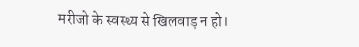मरीजो के स्वस्थ्य से खिलवाड़ न हो।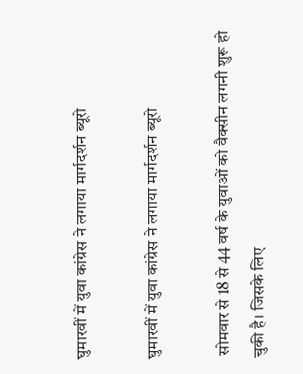घुमारवीं में युवा कांग्रेस ने लगाया मार्गदर्शन ब्यूरो

घुमारवीं में युवा कांग्रेस ने लगाया मार्गदर्शन ब्यूरो

 सोमवार से 18 से 44 वर्ष के युवाओं को वैक्सीन लगनी शुरू हो चुकी है। जिसके लिए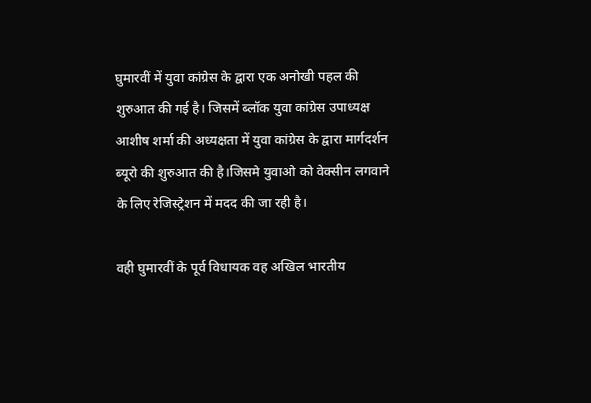घुमारवीं में युवा कांग्रेस के द्वारा एक अनोखी पहल की शुरुआत की गई है। जिसमें ब्लॉक युवा कांग्रेस उपाध्यक्ष आशीष शर्मा की अध्यक्षता में युवा कांग्रेस के द्वारा मार्गदर्शन ब्यूरो की शुरुआत की है।जिसमे युवाओ को वेक्सीन लगवाने के लिए रेजिस्ट्रेशन में मदद की जा रही है।

वही घुमारवीं के पूर्व विधायक वह अखिल भारतीय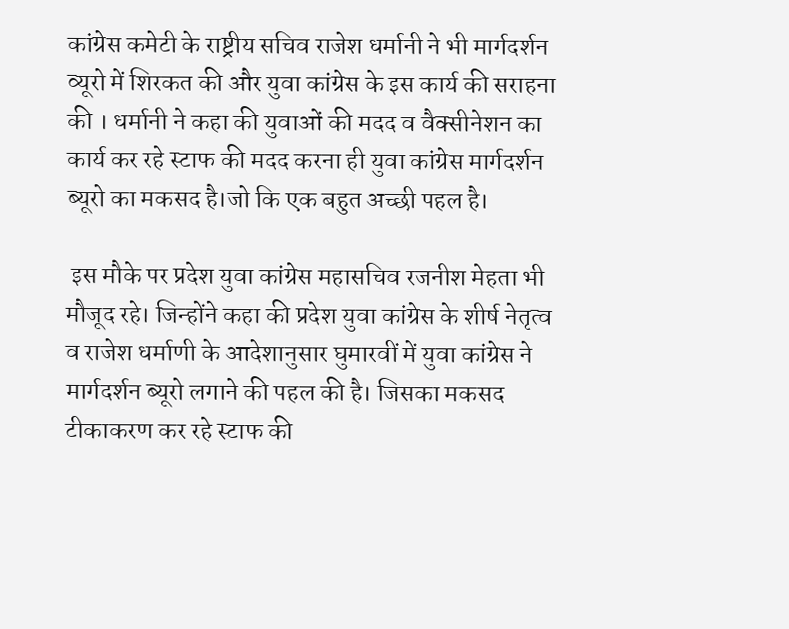कांग्रेस कमेटी के राष्ट्रीय सचिव राजेश धर्मानी ने भी मार्गदर्शन व्यूरो में शिरकत की और युवा कांग्रेस के इस कार्य की सराहना की । धर्मानी ने कहा की युवाओं की मदद व वैक्सीनेशन का कार्य कर रहे स्टाफ की मदद करना ही युवा कांग्रेस मार्गदर्शन ब्यूरो का मकसद है।जो कि एक बहुत अच्छी पहल है।

 इस मौके पर प्रदेश युवा कांग्रेस महासचिव रजनीश मेहता भी मौजूद रहे। जिन्होंने कहा की प्रदेश युवा कांग्रेस के शीर्ष नेतृत्व व राजेश धर्माणी के आदेशानुसार घुमारवीं में युवा कांग्रेस ने मार्गदर्शन ब्यूरो लगाने की पहल की है। जिसका मकसद टीकाकरण कर रहे स्टाफ की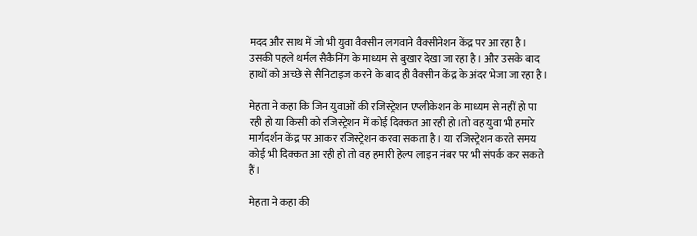मदद और साथ में जो भी युवा वैक्सीन लगवाने वैक्सीनेशन केंद्र पर आ रहा है। उसकी पहले थर्मल सैकैनिंग के माध्यम से बुखार देखा जा रहा है। और उसके बाद हाथों को अच्छे से सैनिटाइज करने के बाद ही वैक्सीन केंद्र के अंदर भेजा जा रहा है।

मेहता ने कहा कि जिन युवाओं की रजिस्ट्रेशन एप्लीकेशन के माध्यम से नहीं हो पा रही हो या किसी को रजिस्ट्रेशन में कोई दिक्कत आ रही हो।तो वह युवा भी हमारे मार्गदर्शन केंद्र पर आकर रजिस्ट्रेशन करवा सकता है। या रजिस्ट्रेशन करते समय कोई भी दिक्कत आ रही हो तो वह हमारी हेल्प लाइन नंबर पर भी संपर्क कर सकते हैं।

मेहता ने कहा की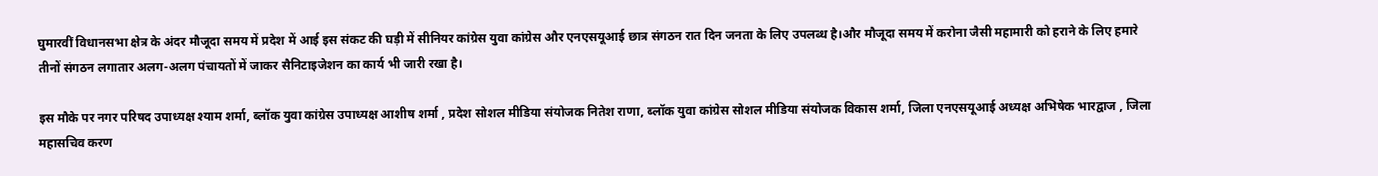घुमारवीं विधानसभा क्षेत्र के अंदर मौजूदा समय में प्रदेश में आई इस संकट की घड़ी में सीनियर कांग्रेस युवा कांग्रेस और एनएसयूआई छात्र संगठन रात दिन जनता के लिए उपलब्ध है।और मौजूदा समय में करोना जैसी महामारी को हराने के लिए हमारे तीनों संगठन लगातार अलग-अलग पंचायतों में जाकर सैनिटाइजेशन का कार्य भी जारी रखा है।

इस मौके पर नगर परिषद उपाध्यक्ष श्याम शर्मा, ब्लॉक युवा कांग्रेस उपाध्यक्ष आशीष शर्मा , प्रदेश सोशल मीडिया संयोजक नितेश राणा, ब्लॉक युवा कांग्रेस सोशल मीडिया संयोजक विकास शर्मा, जिला एनएसयूआई अध्यक्ष अभिषेक भारद्वाज , जिला महासचिव करण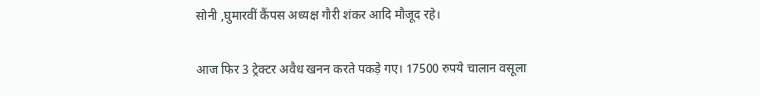सोनी ,घुमारवीं कैंपस अध्यक्ष गौरी शंकर आदि मौजूद रहे।

आज फिर 3 ट्रेक्टर अवैध खनन करते पकड़े गए। 17500 रुपये चालान वसूला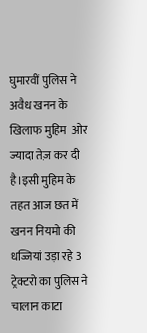घुमारवीं पुलिस ने अवैध खनन के खिलाफ मुहिम  ओर ज्यादा तेज़ कर दी है।इसी मुहिम के तहत आज छत में खनन नियमो की धज्जियां उड़ा रहे 3 ट्रेक्टरो का पुलिस ने चालान काटा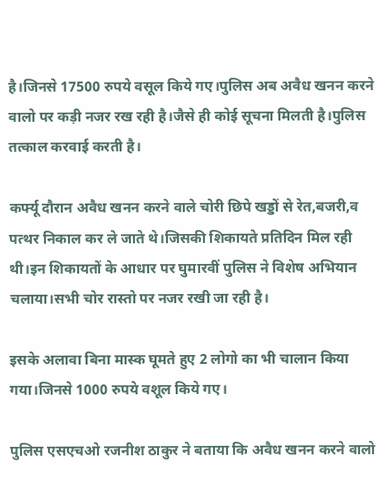है।जिनसे 17500 रुपये वसूल किये गए।पुलिस अब अवैध खनन करने वालो पर कड़ी नजर रख रही है।जैसे ही कोई सूचना मिलती है।पुलिस तत्काल करवाई करती है।

कर्फ्यू दौरान अवैध खनन करने वाले चोरी छिपे खड्डों से रेत,बजरी,व पत्थर निकाल कर ले जाते थे।जिसकी शिकायते प्रतिदिन मिल रही थी।इन शिकायतों के आधार पर घुमारवीं पुलिस ने विशेष अभियान चलाया।सभी चोर रास्तो पर नजर रखी जा रही है।

इसके अलावा बिना मास्क घूमते हुए 2 लोगो का भी चालान किया गया।जिनसे 1000 रुपये वशूल किये गए।

पुलिस एसएचओ रजनीश ठाकुर ने बताया कि अवैध खनन करने वालो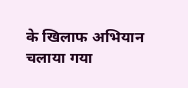के खिलाफ अभियान चलाया गया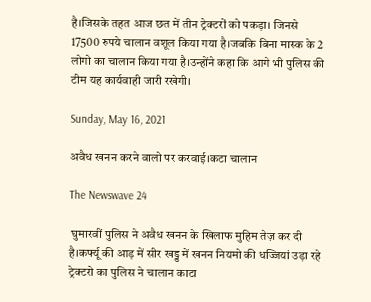है।जिसके तहत आज छत में तीन ट्रेक्टरों को पकड़ा। जिनसे 17500 रुपये चालान वशूल किया गया है।जबकि बिना मास्क के 2 लोगो का चालान किया गया है।उन्होंने कहा कि आगे भी पुलिस की टीम यह कार्यवाही जारी रखेगी।

Sunday, May 16, 2021

अवैध खनन करने वालो पर करवाई।कटा चालान

The Newswave 24

 घुमारवीं पुलिस ने अवैध खनन के खिलाफ मुहिम तेज़ कर दी है।कर्फ्यू की आड़ में सीर खड्ड में खनन नियमो की धज्जियां उड़ा रहे  ट्रेक्टरो का पुलिस ने चालान काटा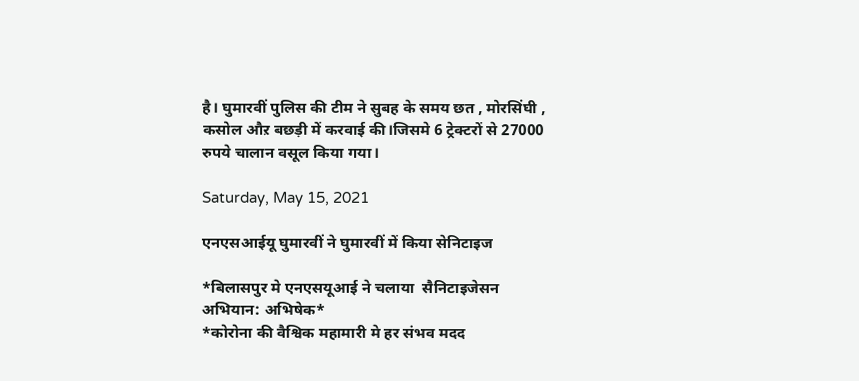है। घुमारवीं पुलिस की टीम ने सुबह के समय छत , मोरसिंघी , कसोल औऱ बछड़ी में करवाई की।जिसमे 6 ट्रेक्टरों से 27000 रुपये चालान वसूल किया गया।

Saturday, May 15, 2021

एनएसआईयू घुमारवीं ने घुमारवीं में किया सेनिटाइज

*बिलासपुर मे एनएसयूआई ने चलाया  सैनिटाइजेसन अभियान: अभिषेक*
*कोरोना की वैश्विक महामारी मे हर संभव मदद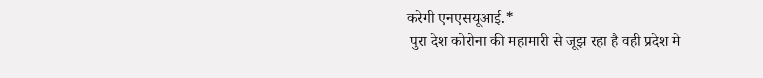करेगी एनएसयूआई.*
 पुरा देश कोरोना की महामारी से जूझ रहा है वही प्रदेश मे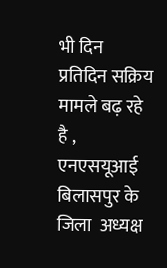भी दिन प्रतिदिन सक्रिय मामले बढ़ रहे है , एनएसयूआई बिलासपुर के जिला  अध्यक्ष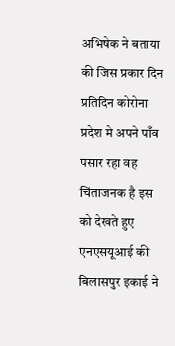अभिषेक ने बताया की जिस प्रकार दिन प्रतिदिन कोरोना प्रदेश मे अपने पाँव पसार रहा वह चिंताजनक है इस को देखते हुए एनएसयूआई की बिलासपुर इकाई ने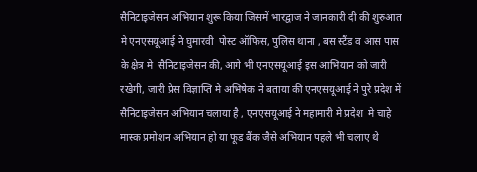सैनिटाइजेसन अभियान शुरू किया जिसमें भारद्वाज ने जानकारी दी की शुरुआत मे एनएसयूआई ने घुमारवी  पोस्ट ऑफिस, पुलिस थाना , बस स्टैंड व आस पास के क्षेत्र मे  सैनिटाइजेसन की, आगे भी एनएसयूआई इस आभियान को जारी रखेगी, जारी प्रेस विज्ञाप्ति मे अभिषेक ने बताया की एनएसयूआई ने पुरे प्रदेश में सैनिटाइजेसन अभियान चलाया है , एनएसयूआई ने महामारी मे प्रदेश  मे चाहे मास्क प्रमोशन अभियान हो या फूड बैंक जैसे अभियान पहले भी चलाए थे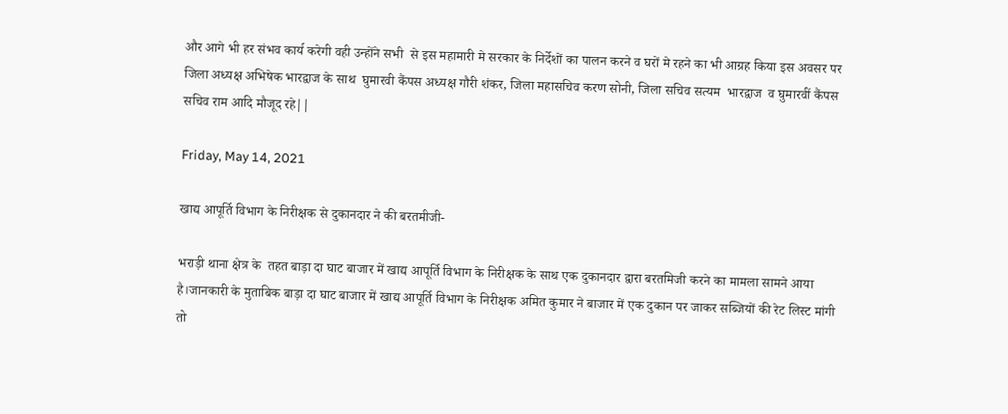और आगे भी हर संभव कार्य करेगी वही उन्होंने सभी  से इस महामारी मे सरकार के निर्देशों का पालन करने व घरों मे रहने का भी आग्रह किया इस अवसर पर जिला अध्यक्ष अभिषेक भारद्वाज के साथ  घुमारवी कैंपस अध्यक्ष गौरी शंकर, जिला महासचिव करण सोनी, जिला सचिव सत्यम  भारद्वाज  व घुमारवीं कैंपस सचिव राम आदि मौजूद रहे||

Friday, May 14, 2021

खाद्य आपूर्ति विभाग के निरीक्षक से दुकानदार ने की बरतमीजी-

भराड़ी थाना क्षेत्र के  तहत बाड़ा दा घाट बाजार में खाद्य आपूर्ति विभाग के निरीक्षक के साथ एक दुकानदार द्वारा बरतमिजी करने का मामला सामने आया है।जानकारी के मुताबिक बाड़ा दा घाट बाजार में खाद्य आपूर्ति विभाग के निरीक्षक अमित कुमार ने बाजार में एक दुकान पर जाकर सब्जियों की रेट लिस्ट मांगी तो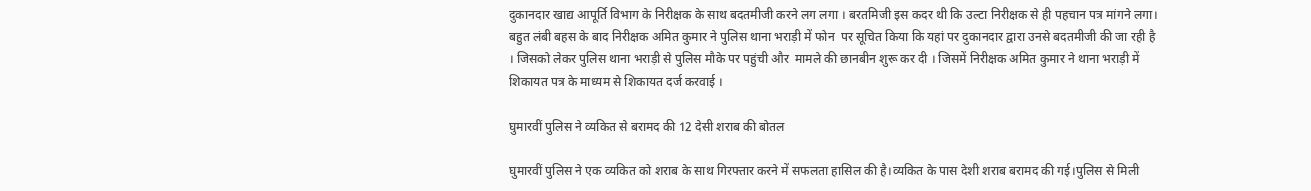दुकानदार खाद्य आपूर्ति विभाग के निरीक्षक के साथ बदतमीजी करने लग लगा । बरतमिजी इस कदर थी कि उल्टा निरीक्षक से ही पहचान पत्र मांगने लगा। बहुत लंबी बहस के बाद निरीक्षक अमित कुमार ने पुलिस थाना भराड़ी में फोन  पर सूचित किया कि यहां पर दुकानदार द्वारा उनसे बदतमीजी की जा रही है । जिसको लेकर पुलिस थाना भराड़ी से पुलिस मौके पर पहुंची और  मामले की छानबीन शुरू कर दी । जिसमें निरीक्षक अमित कुमार ने थाना भराड़ी में शिकायत पत्र के माध्यम से शिकायत दर्ज करवाई ।

घुमारवीं पुलिस ने व्यकित से बरामद की 12 देसी शराब की बोतल

घुमारवीं पुलिस ने एक व्यकित को शराब के साथ गिरफ्तार करने में सफलता हासिल की है।व्यकित के पास देशी शराब बरामद की गई।पुलिस से मिली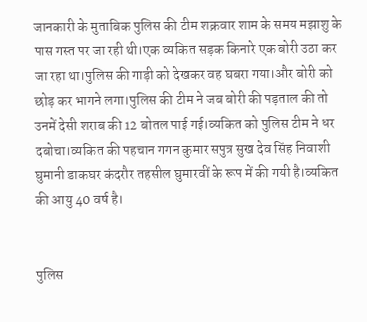जानकारी के मुताबिक पुलिस की टीम शक्रवार शाम के समय मझाशु के पास गस्त पर जा रही थी।एक व्यकित सड़क किनारे एक बोरी उठा कर जा रहा था।पुलिस की गाड़ी को देखकर वह घबरा गया।और बोरी को छोड़ कर भागने लगा।पुलिस की टीम ने जब बोरी की पड़ताल की तो उनमें देसी शराब की 12 बोतल पाई गई।व्यकित को पुलिस टीम ने धर दबोचा।व्यकित की पहचान गगन कुमार सपुत्र सुख देव सिंह निवाशी घुमानी डाकघर कंदरौर तहसील घुमारवीं के रूप में की गयी है।व्यकित की आयु 40 वर्ष है।


पुलिस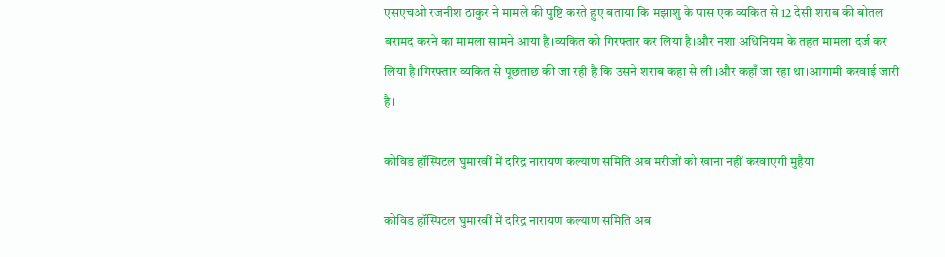एसएचओ रजनीश ठाकुर ने मामले की पुष्टि करते हुए बताया कि मझाशु के पास एक व्यकित से 12 देसी शराब की बोतल बरामद करने का मामला सामने आया है।व्यकित को गिरफ्तार कर लिया है।और नशा अधिनियम के तहत मामला दर्ज कर लिया है।गिरफ्तार व्यकित से पूछताछ की जा रही है कि उसने शराब कहा से ली ।और कहाँ जा रहा था।आगामी करवाई जारी है।

कोविड हॉस्पिटल घुमारवीं में दरिद्र नारायण कल्याण समिति अब मरीजों को खाना नहीं करवाएगी मुहैया

कोविड हॉस्पिटल घुमारवीं में दरिद्र नारायण कल्याण समिति अब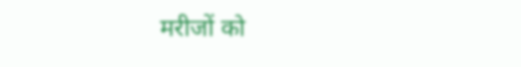मरीजों को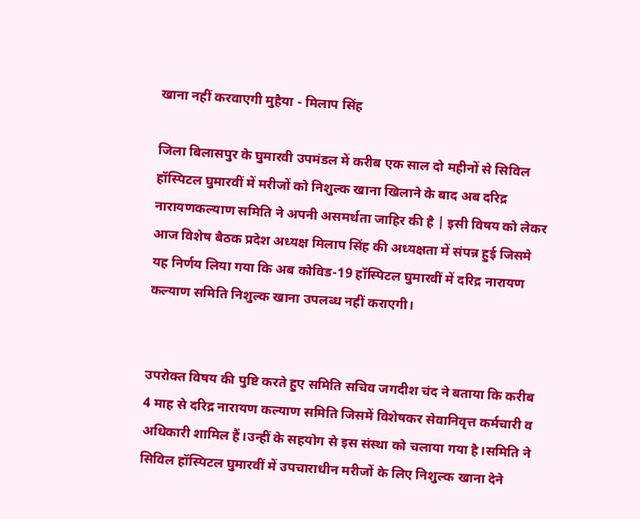खाना नहीं करवाएगी मुहैया - मिलाप सिंह

जिला बिलासपुर के घुमारवी उपमंडल में करीब एक साल दो महीनों से सिविल हॉस्पिटल घुमारवीं में मरीजों को निशुल्क खाना खिलाने के बाद अब दरिद्र नारायणकल्याण समिति ने अपनी असमर्थता जाहिर की है | इसी विषय को लेकर आज विशेष बैठक प्रदेश अध्यक्ष मिलाप सिंह की अध्यक्षता में संपन्न हुई जिसमे यह निर्णय लिया गया कि अब कोविड-19 हॉस्पिटल घुमारवीं में दरिद्र नारायण कल्याण समिति निशुल्क खाना उपलब्ध नहीं कराएगी।


उपरोक्त विषय की पुष्टि करते हुए समिति सचिव जगदीश चंद ने बताया कि करीब 4 माह से दरिद्र नारायण कल्याण समिति जिसमें विशेषकर सेवानिवृत्त कर्मचारी व अधिकारी शामिल हैं।उन्हीं के सहयोग से इस संस्था को चलाया गया है।समिति ने सिविल हॉस्पिटल घुमारवीं में उपचाराधीन मरीजों के लिए निशुल्क खाना देने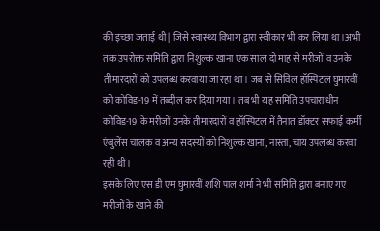की इच्छा जताई थी | जिसे स्वास्थ्य विभाग द्वारा स्वीकार भी कर लिया था।अभी तक उपरोक्त समिति द्वारा निशुल्क खाना एक साल दो माह से मरीजों व उनके तीमारदारों को उपलब्ध करवाया जा रहा था। जब से सिविल हॉस्पिटल घुमारवीं को कोविड-19 में तब्दील कर दिया गया। तब भी यह समिति उपचाराधीन कोविड-19 के मरीजों उनके तीमारदारों व हॉस्पिटल में तैनात डॉक्टर सफाई कर्मी एंबुलेंस चालक व अन्य सदस्यों को निशुल्क खाना, नास्ता, चाय उपलब्ध करवा रही थी।
इसके लिए एस डी एम घुमारवीं शशि पाल शर्मा ने भी समिति द्वारा बनाए गए मरीजों के खाने की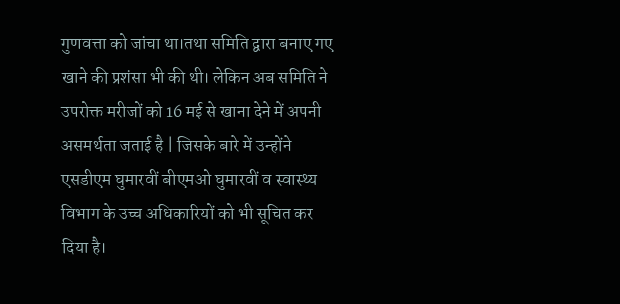गुणवत्ता को जांचा था।तथा समिति द्वारा बनाए गए खाने की प्रशंसा भी की थी। लेकिन अब समिति ने उपरोक्त मरीजों को 16 मई से खाना देने में अपनी असमर्थता जताई है | जिसके बारे में उन्होंने एसडीएम घुमारवीं बीएमओ घुमारवीं व स्वास्थ्य विभाग के उच्च अधिकारियों को भी सूचित कर दिया है।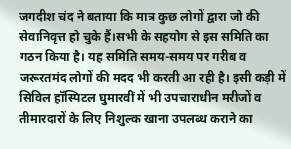जगदीश चंद ने बताया कि मात्र कुछ लोगों द्वारा जो की सेवानिवृत्त हो चुके हैं।सभी के सहयोग से इस समिति का गठन किया है। यह समिति समय-समय पर गरीब व जरूरतमंद लोगों की मदद भी करती आ रही है। इसी कड़ी में सिविल हॉस्पिटल घुमारवीं में भी उपचाराधीन मरीजों व तीमारदारों के लिए निशुल्क खाना उपलब्ध कराने का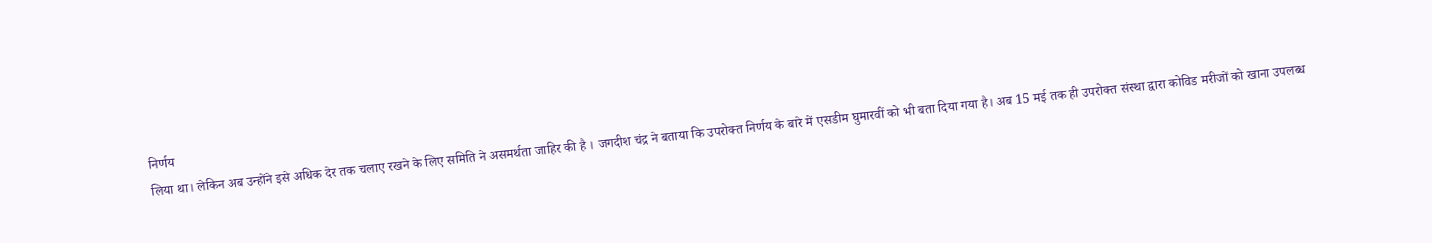निर्णय
लिया था। लेकिन अब उन्होंने इसे अधिक देर तक चलाए रखने के लिए समिति ने असमर्थता जाहिर की है । जगदीश चंद्र ने बताया कि उपरोक्त निर्णय के बारे में एसडीम घुमारवीं को भी बता दिया गया है। अब 15 मई तक ही उपरोक्त संस्था द्वारा कोविड मरीजों को खाना उपलब्ध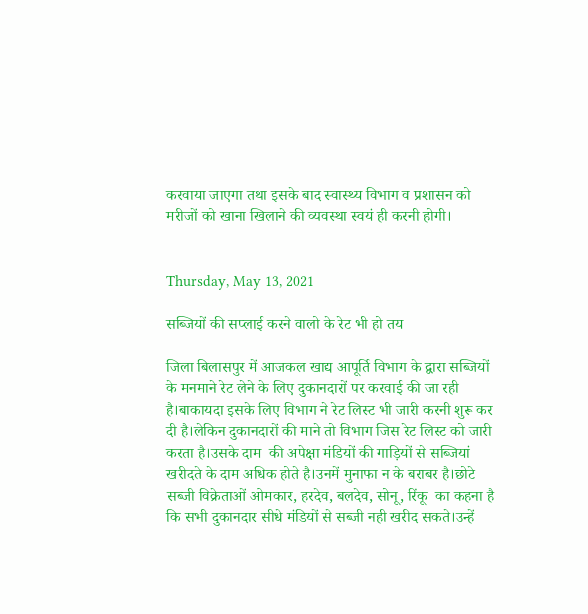करवाया जाएगा तथा इसके बाद स्वास्थ्य विभाग व प्रशासन को
मरीजों को खाना खिलाने की व्यवस्था स्वयं ही करनी होगी।


Thursday, May 13, 2021

सब्जियों की सप्लाई करने वालो के रेट भी हो तय

जिला बिलासपुर में आजकल खाद्य आपूर्ति विभाग के द्वारा सब्जियों के मनमाने रेट लेने के लिए दुकानदारों पर करवाई की जा रही है।बाकायदा इसके लिए विभाग ने रेट लिस्ट भी जारी करनी शुरू कर दी है।लेकिन दुकानदारों की माने तो विभाग जिस रेट लिस्ट को जारी करता है।उसके दाम  की अपेक्षा मंडियों की गाड़ियों से सब्जियां खरीदते के दाम अधिक होते है।उनमें मुनाफा न के बराबर है।छोटे सब्जी विक्रेताओं ओमकार, हरदेव, बलदेव, सोनू, रिंकू  का कहना है कि सभी दुकानदार सीधे मंडियों से सब्जी नही खरीद सकते।उन्हें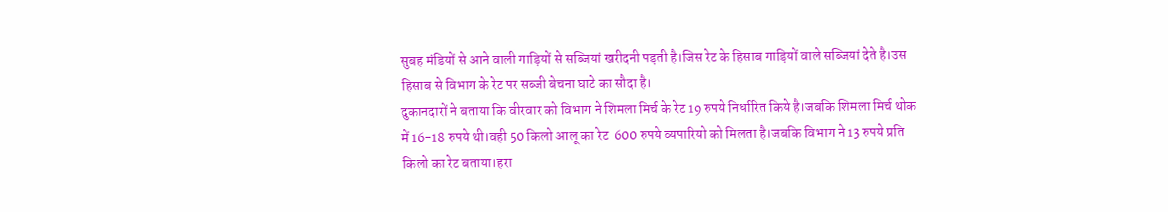सुबह मंडियों से आने वाली गाड़ियों से सब्जियां खरीदनी पड़ती है।जिस रेट के हिसाब गाड़ियों वाले सब्जियां देते है।उस हिसाब से विभाग के रेट पर सब्जी बेचना घाटे का सौदा है।
दुकानदारों ने बताया कि वीरवार को विभाग ने शिमला मिर्च के रेट 19 रुपये निर्धारित किये है।जबकि शिमला मिर्च थोक में 16-18 रुपये थी।वही 50 किलो आलू का रेट  600 रुपये व्यपारियो को मिलता है।जबकि विभाग ने 13 रुपये प्रति किलो का रेट बताया।हरा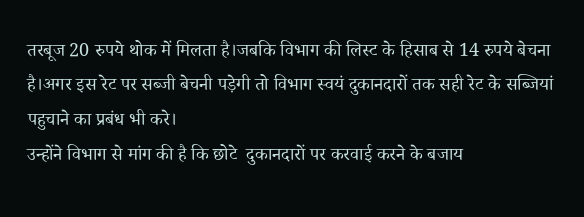तरबूज 20 रुपये थोक में मिलता है।जबकि विभाग की लिस्ट के हिसाब से 14 रुपये बेचना है।अगर इस रेट पर सब्जी बेचनी पड़ेगी तो विभाग स्वयं दुकानदारों तक सही रेट के सब्जियां पहुचाने का प्रबंध भी करे।
उन्होंने विभाग से मांग की है कि छोटे  दुकानदारों पर करवाई करने के बजाय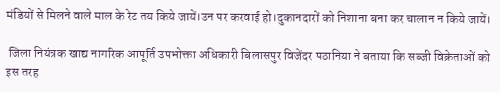मंडियों से मिलने वाले माल के रेट तय किये जायें।उन पर करवाई हो।दुकानदारों को निशाना बना कर चालान न किये जायें।

 जिला नियंत्रक खाद्य नागरिक आपूर्ति उपभोक्ता अधिकारी बिलासपुर विजेंदर पठानिया ने बताया कि सब्जी विक्रेताओं को इस तरह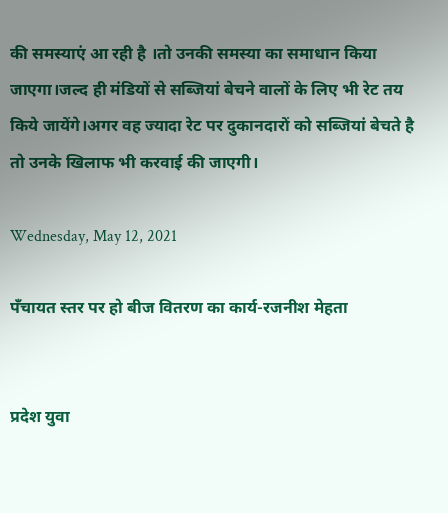की समस्याएं आ रही है ।तो उनकी समस्या का समाधान किया जाएगा।जल्द ही मंडियों से सब्जियां बेचने वालों के लिए भी रेट तय किये जायेंगे।अगर वह ज्यादा रेट पर दुकानदारों को सब्जियां बेचते है तो उनके खिलाफ भी करवाई की जाएगी।

Wednesday, May 12, 2021

पँचायत स्तर पर हो बीज वितरण का कार्य-रजनीश मेहता


प्रदेश युवा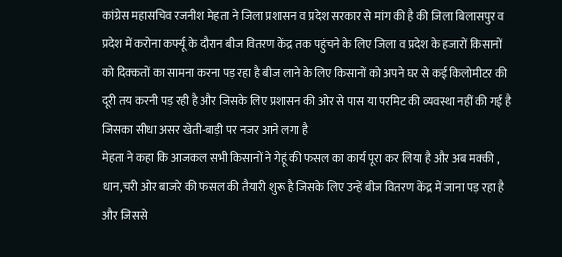कांग्रेस महासचिव रजनीश मेहता ने जिला प्रशासन व प्रदेश सरकार से मांग की है की जिला बिलासपुर व प्रदेश में करोना कर्फ्यू के दौरान बीज वितरण केंद्र तक पहुंचने के लिए जिला व प्रदेश के हजारों किसानों को दिक्कतों का सामना करना पड़ रहा है बीज लाने के लिए किसानों को अपने घर से कई किलोमीटर की दूरी तय करनी पड़ रही है और जिसके लिए प्रशासन की ओर से पास या परमिट की व्यवस्था नहीं की गई है जिसका सीधा असर खेती-बाड़ी पर नजर आने लगा है
मेहता ने कहा कि आजकल सभी किसानों ने गेहूं की फसल का कार्य पूरा कर लिया है और अब मक्की , धान,चरी ओर बाजरे की फसल की तैयारी शुरू है जिसके लिए उन्हें बीज वितरण केंद्र में जाना पड़ रहा है और जिससे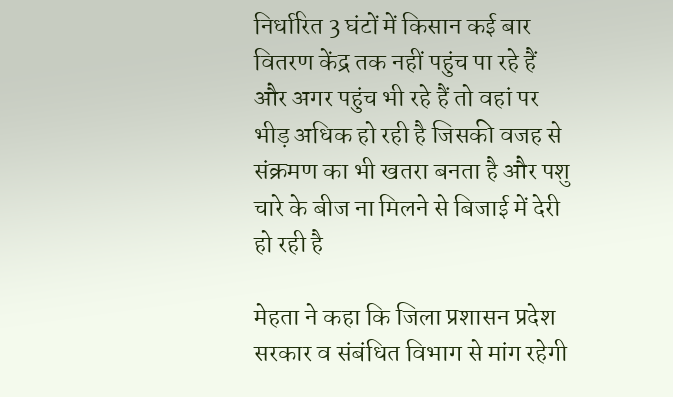निर्धारित 3 घंटों में किसान कई बार वितरण केंद्र तक नहीं पहुंच पा रहे हैं और अगर पहुंच भी रहे हैं तो वहां पर भीड़ अधिक हो रही है जिसकी वजह से संक्रमण का भी खतरा बनता है और पशु चारे के बीज ना मिलने से बिजाई में देरी हो रही है

मेहता ने कहा कि जिला प्रशासन प्रदेश सरकार व संबंधित विभाग से मांग रहेगी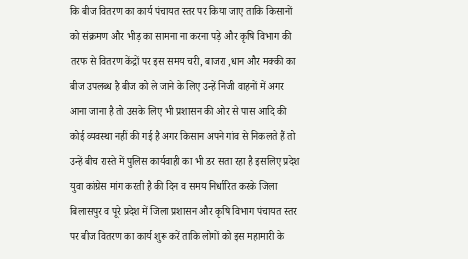कि बीज वितरण का कार्य पंचायत स्तर पर किया जाए ताकि किसानों को संक्रमण और भीड़ का सामना ना करना पड़े और कृषि विभाग की तरफ से वितरण केंद्रों पर इस समय चरी, बाजरा ,धान और मक्की का बीज उपलब्ध है बीज को ले जाने के लिए उन्हें निजी वाहनों में अगर आना जाना है तो उसके लिए भी प्रशासन की ओर से पास आदि की कोई व्यवस्था नहीं की गई है अगर किसान अपने गांव से निकलते हैं तो उन्हें बीच रास्ते में पुलिस कार्यवाही का भी डर सता रहा है इसलिए प्रदेश युवा कांग्रेस मांग करती है की दिन व समय निर्धारित करके जिला बिलासपुर व पूरे प्रदेश में जिला प्रशासन और कृषि विभाग पंचायत स्तर पर बीज वितरण का कार्य शुरू करें ताकि लोगों को इस महामारी के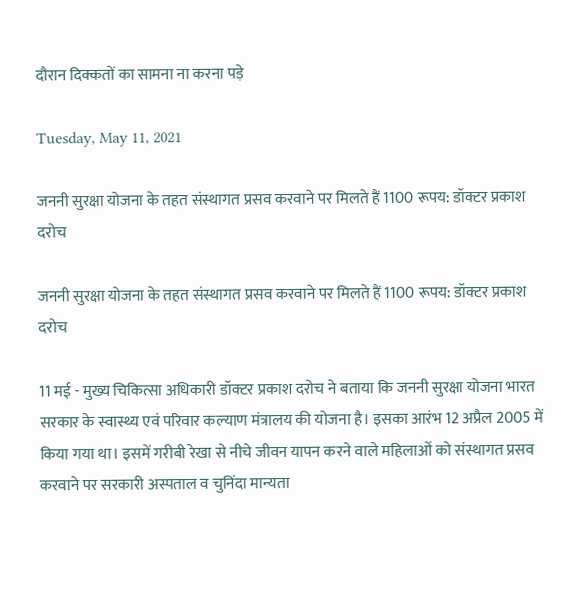दौरान दिक्कतों का सामना ना करना पड़े

Tuesday, May 11, 2021

जननी सुरक्षा योजना के तहत संस्थागत प्रसव करवाने पर मिलते हैं 1100 रूपय: डॉक्टर प्रकाश दरोच

जननी सुरक्षा योजना के तहत संस्थागत प्रसव करवाने पर मिलते हैं 1100 रूपय: डॉक्टर प्रकाश दरोच

11 मई - मुख्य चिकित्सा अधिकारी डॉक्टर प्रकाश दरोच ने बताया कि जननी सुरक्षा योजना भारत सरकार के स्वास्थ्य एवं परिवार कल्याण मंत्रालय की योजना है। इसका आरंभ 12 अप्रैल 2005 में किया गया था। इसमें गरीबी रेखा से नीचे जीवन यापन करने वाले महिलाओं को संस्थागत प्रसव करवाने पर सरकारी अस्पताल व चुनिंदा मान्यता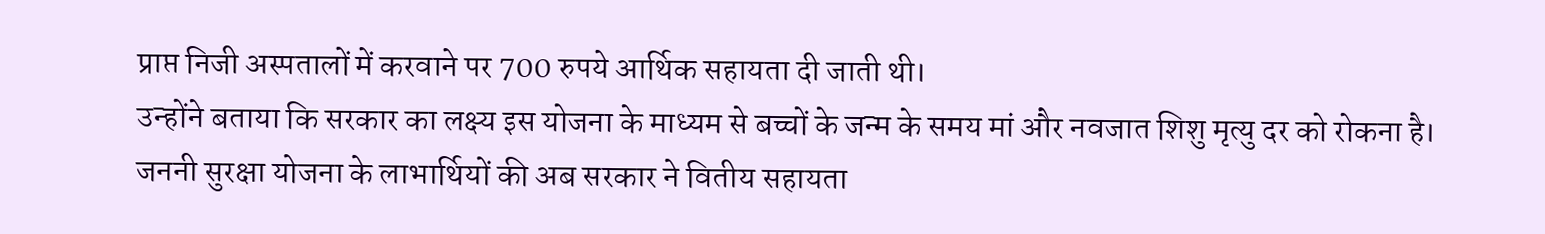प्राप्त निजी अस्पतालों में करवाने पर 700 रुपये आर्थिक सहायता दी जाती थी।
उन्होंने बताया कि सरकार का लक्ष्य इस योजना के माध्यम से बच्चों के जन्म के समय मां और नवजात शिशु मृत्यु दर को रोकना है। जननी सुरक्षा योजना के लाभार्थियों की अब सरकार ने वितीय सहायता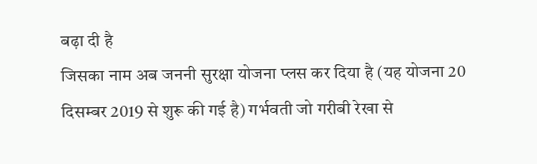बढ़ा दी है
जिसका नाम अब जननी सुरक्षा योजना प्लस कर दिया है (यह योजना 20 दिसम्बर 2019 से शुरू की गई है) गर्भवती जो गरीबी रेखा से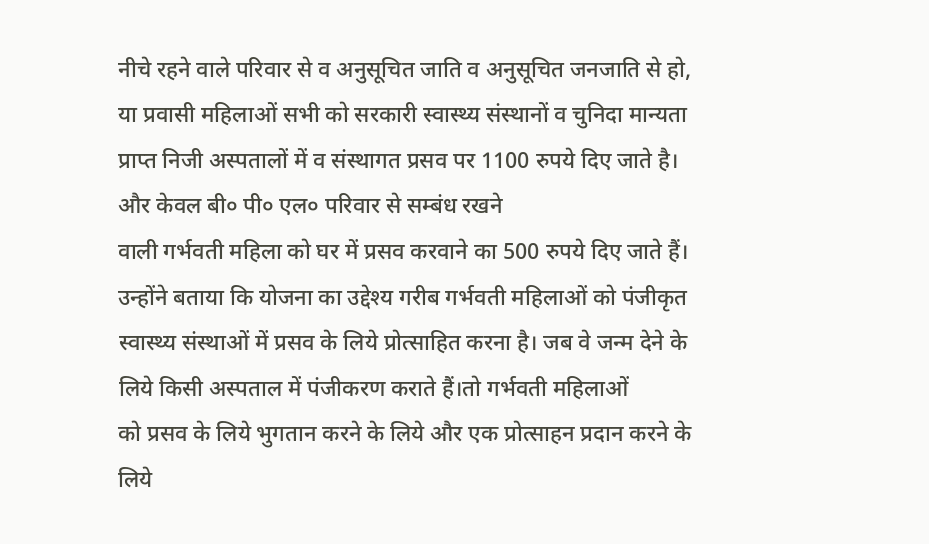नीचे रहने वाले परिवार से व अनुसूचित जाति व अनुसूचित जनजाति से हो, या प्रवासी महिलाओं सभी को सरकारी स्वास्थ्य संस्थानों व चुनिदा मान्यता प्राप्त निजी अस्पतालों में व संस्थागत प्रसव पर 1100 रुपये दिए जाते है। और केवल बी० पी० एल० परिवार से सम्बंध रखने
वाली गर्भवती महिला को घर में प्रसव करवाने का 500 रुपये दिए जाते हैं।
उन्होंने बताया कि योजना का उद्देश्य गरीब गर्भवती महिलाओं को पंजीकृत स्वास्थ्य संस्थाओं में प्रसव के लिये प्रोत्साहित करना है। जब वे जन्म देने के लिये किसी अस्पताल में पंजीकरण कराते हैं।तो गर्भवती महिलाओं
को प्रसव के लिये भुगतान करने के लिये और एक प्रोत्साहन प्रदान करने के लिये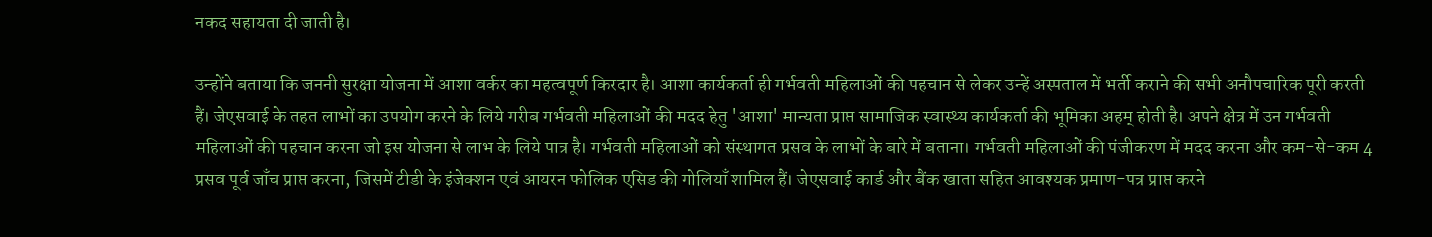नकद सहायता दी जाती है।

उन्होंने बताया कि जननी सुरक्षा योजना में आशा वर्कर का महत्वपूर्ण किरदार है। आशा कार्यकर्ता ही गर्भवती महिलाओं की पहचान से लेकर उन्हें अस्पताल में भर्ती कराने की सभी अनौपचारिक पूरी करती हैं। जेएसवाई के तहत लाभों का उपयोग करने के लिये गरीब गर्भवती महिलाओं की मदद हेतु 'आशा' मान्यता प्राप्त सामाजिक स्वास्थ्य कार्यकर्ता की भूमिका अहम् होती है। अपने क्षेत्र में उन गर्भवती महिलाओं की पहचान करना जो इस योजना से लाभ के लिये पात्र है। गर्भवती महिलाओं को संस्थागत प्रसव के लाभों के बारे में बताना। गर्भवती महिलाओं की पंजीकरण में मदद करना और कम-से-कम 4 प्रसव पूर्व जाँच प्राप्त करना, जिसमें टीडी के इंजेक्शन एवं आयरन फोलिक एसिड की गोलियाँ शामिल हैं। जेएसवाई कार्ड और बैंक खाता सहित आवश्यक प्रमाण-पत्र प्राप्त करने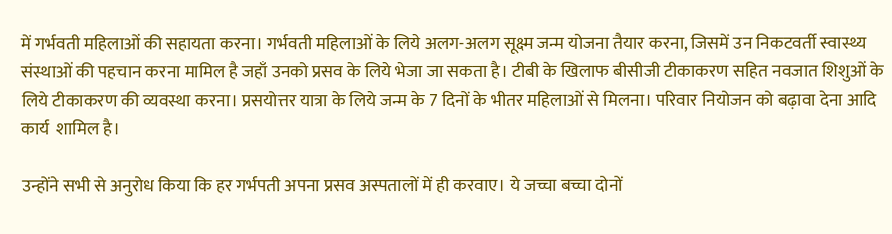में गर्भवती महिलाओं की सहायता करना। गर्भवती महिलाओं के लिये अलग-अलग सूक्ष्म जन्म योजना तैयार करना, जिसमें उन निकटवर्ती स्वास्थ्य संस्थाओं की पहचान करना मामिल है जहाँ उनको प्रसव के लिये भेजा जा सकता है। टीबी के खिलाफ बीसीजी टीकाकरण सहित नवजात शिशुओं के लिये टीकाकरण की व्यवस्था करना। प्रसयोत्तर यात्रा के लिये जन्म के 7 दिनों के भीतर महिलाओं से मिलना। परिवार नियोजन को बढ़ावा देना आदि कार्य  शामिल है।

उन्होंने सभी से अनुरोध किया कि हर गर्भपती अपना प्रसव अस्पतालों में ही करवाए। ये जच्चा बच्चा दोनों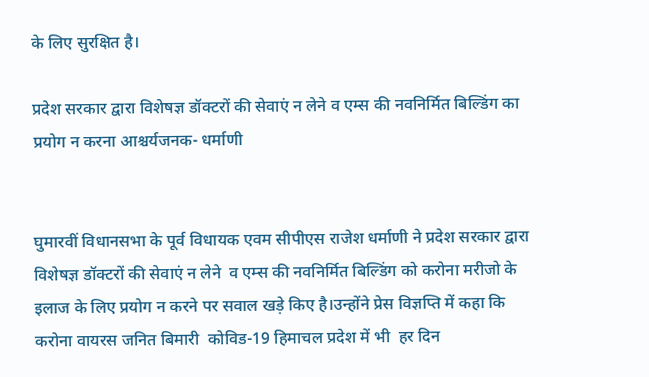के लिए सुरक्षित है।

प्रदेश सरकार द्वारा विशेषज्ञ डॉक्टरों की सेवाएं न लेने व एम्स की नवनिर्मित बिल्डिंग का प्रयोग न करना आश्चर्यजनक- धर्माणी


घुमारवीं विधानसभा के पूर्व विधायक एवम सीपीएस राजेश धर्माणी ने प्रदेश सरकार द्वारा विशेषज्ञ डॉक्टरों की सेवाएं न लेने  व एम्स की नवनिर्मित बिल्डिंग को करोना मरीजो के इलाज के लिए प्रयोग न करने पर सवाल खड़े किए है।उन्होंने प्रेस विज्ञप्ति में कहा कि करोना वायरस जनित बिमारी  कोविड-19 हिमाचल प्रदेश में भी  हर दिन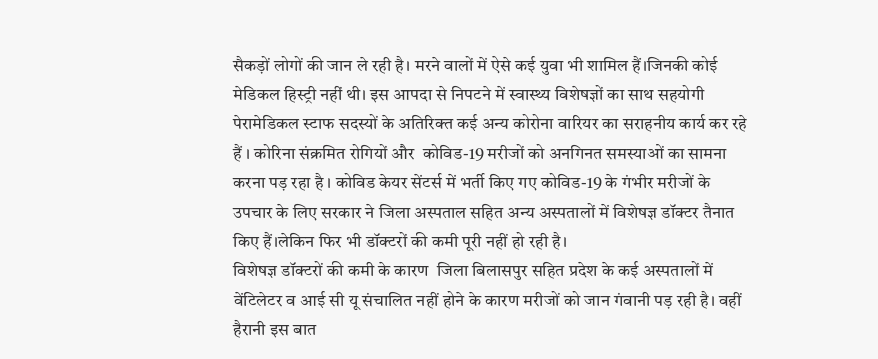सैकड़ों लोगों की जान ले रही है। मरने वालों में ऐसे कई युवा भी शामिल हैं।जिनकी कोई मेडिकल हिस्ट्री नहीं थी। इस आपदा से निपटने में स्वास्थ्य विशेषज्ञों का साथ सहयोगी पेरामेडिकल स्टाफ सदस्यों के अतिरिक्त कई अन्य कोरोना वारियर का सराहनीय कार्य कर रहे हैं । कोरिना संक्रमित रोगियों और  कोविड-19 मरीजों को अनगिनत समस्याओं का सामना करना पड़ रहा है । कोविड केयर सेंटर्स में भर्ती किए गए कोविड-19 के गंभीर मरीजों के उपचार के लिए सरकार ने जिला अस्पताल सहित अन्य अस्पतालों में विशेषज्ञ डॉक्टर तैनात किए हैं।लेकिन फिर भी डॉक्टरों की कमी पूरी नहीं हो रही है।
विशेषज्ञ डॉक्टरों की कमी के कारण  जिला बिलासपुर सहित प्रदेश के कई अस्पतालों में वेंटिलेटर व आई सी यू संचालित नहीं होने के कारण मरीजों को जान गंवानी पड़ रही है। वहीं हैरानी इस बात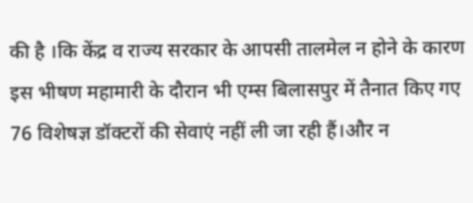की है ।कि केंद्र व राज्य सरकार के आपसी तालमेल न होने के कारण इस भीषण महामारी के दौरान भी एम्स बिलासपुर में तैनात किए गए 76 विशेषज्ञ डॉक्टरों की सेवाएं नहीं ली जा रही हैं।और न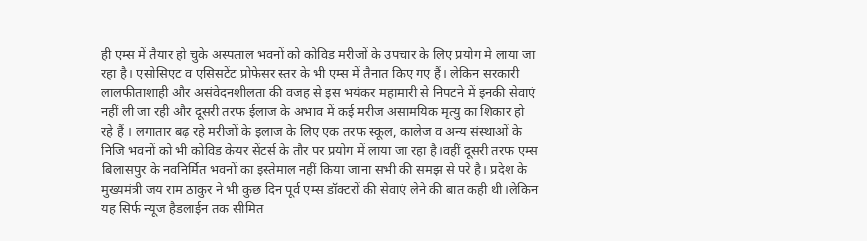ही एम्स में तैयार हो चुके अस्पताल भवनों को कोविड मरीजों के उपचार के लिए प्रयोग मे लाया जा रहा है। एसोसिएट व एसिसटेंट प्रोफेसर स्तर के भी एम्स में तैनात किए गए हैं। लेकिन सरकारी लालफीताशाही और असंवेदनशीलता की वजह से इस भयंकर महामारी से निपटने में इनकी सेवाएं नहीं ली जा रही और दूसरी तरफ ईलाज के अभाव में कई मरीज असामयिक मृत्यु का शिकार हो रहे हैं । लगातार बढ़ रहे मरीजों के इलाज के लिए एक तरफ स्कूल, कालेज व अन्य संस्थाओं के निजि भवनों को भी कोविड केयर सेंटर्स के तौर पर प्रयोग में लाया जा रहा है।वहीं दूसरी तरफ एम्स बिलासपुर के नवनिर्मित भवनों का इस्तेमाल नहीं किया जाना सभी की समझ से परे है। प्रदेश के मुख्यमंत्री जय राम ठाकुर ने भी कुछ दिन पूर्व एम्स डॉक्टरों की सेवाएं लेने की बात कही थी।लेकिन यह सिर्फ न्यूज हैडलाईन तक सीमित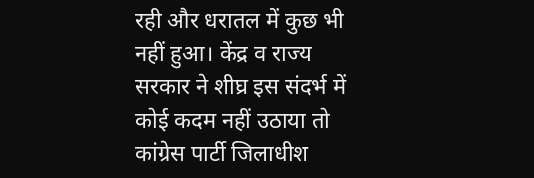रही और धरातल में कुछ भी नहीं हुआ। केंद्र व राज्य सरकार ने शीघ्र इस संदर्भ में कोई कदम नहीं उठाया तो कांग्रेस पार्टी जिलाधीश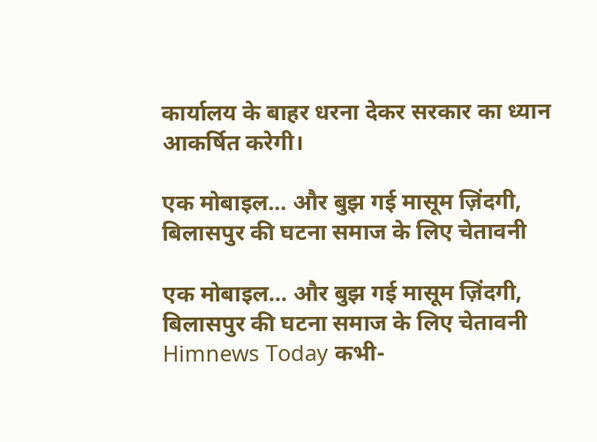कार्यालय के बाहर धरना देकर सरकार का ध्यान आकर्षित करेगी।

एक मोबाइल… और बुझ गई मासूम ज़िंदगी, बिलासपुर की घटना समाज के लिए चेतावनी

एक मोबाइल… और बुझ गई मासूम ज़िंदगी, बिलासपुर की घटना समाज के लिए चेतावनी Himnews Today कभी-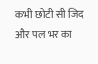कभी छोटी सी जिद और पल भर का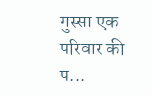गुस्सा एक परिवार की प...